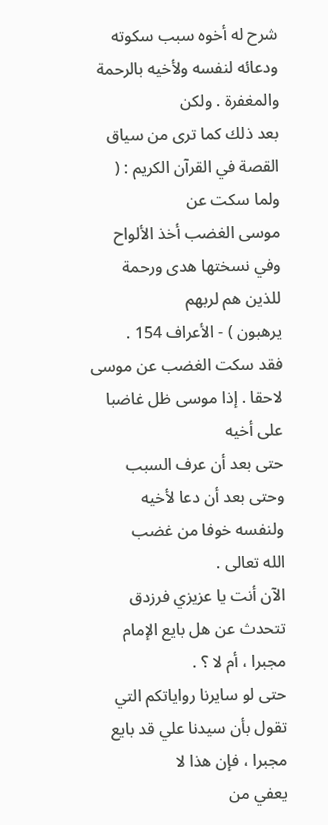شرح له أخوه سبب سكوته ودعائه لنفسه ولأخيه بالرحمة والمغفرة . ولكن
بعد ذلك كما ترى من سياق القصة في القرآن الكريم : ( ولما سكت عن
موسى الغضب أخذ الألواح وفي نسختها هدى ورحمة للذين هم لربهم
يرهبون ) - الأعراف 154 .
فقد سكت الغضب عن موسى لاحقا . إذا موسى ظل غاضبا على أخيه
حتى بعد أن عرف السبب وحتى بعد أن دعا لأخيه ولنفسه خوفا من غضب
الله تعالى .
الآن أنت يا عزيزي فرزدق تتحدث عن هل بايع الإمام مجبرا ، أم لا ؟ .
حتى لو سايرنا رواياتكم التي تقول بأن سيدنا علي قد بايع مجبرا ، فإن هذا لا
يعفي من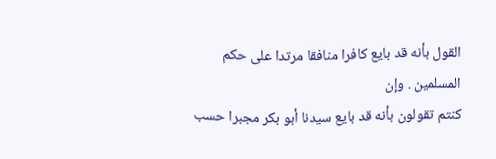القول بأنه قد بايع كافرا منافقا مرتدا على حكم المسلمين . وإن
كنتم تقولون بأنه قد بايع سيدنا أبو بكر مجبرا حسب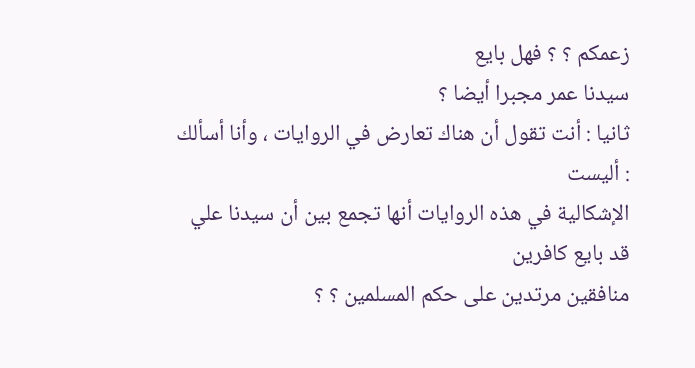زعمكم ؟ ؟ فهل بايع
سيدنا عمر مجبرا أيضا ؟
ثانيا : أنت تقول أن هناك تعارض في الروايات ، وأنا أسألك : أليست
الإشكالية في هذه الروايات أنها تجمع بين أن سيدنا علي قد بايع كافرين
منافقين مرتدين على حكم المسلمين ؟ ؟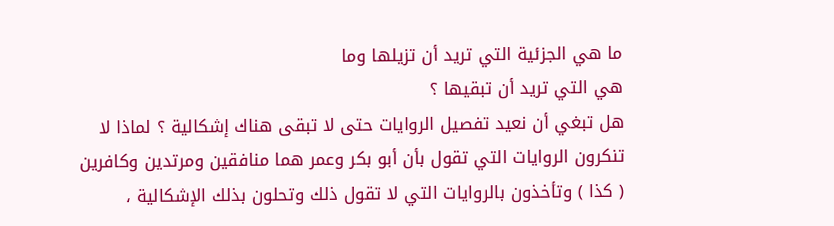ما هي الجزئية التي تريد أن تزيلها وما
هي التي تريد أن تبقيها ؟
هل تبغي أن نعيد تفصيل الروايات حتى لا تبقى هناك إشكالية ؟ لماذا لا
تنكرون الروايات التي تقول بأن أبو بكر وعمر هما منافقين ومرتدين وكافرين
( كذا ) وتأخذون بالروايات التي لا تقول ذلك وتحلون بذلك الإشكالية ،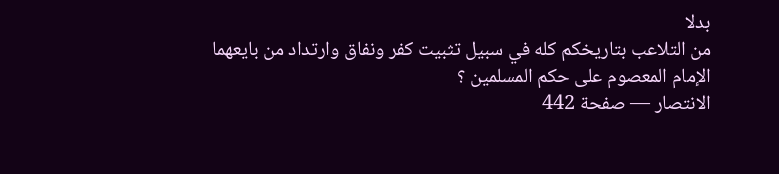بدلا
من التلاعب بتاريخكم كله في سبيل تثبيت كفر ونفاق وارتداد من بايعهما
الإمام المعصوم على حكم المسلمين ؟
الانتصار — صفحة 442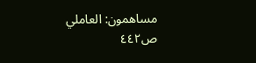مساهمون: العاملي
ص٤٤٢